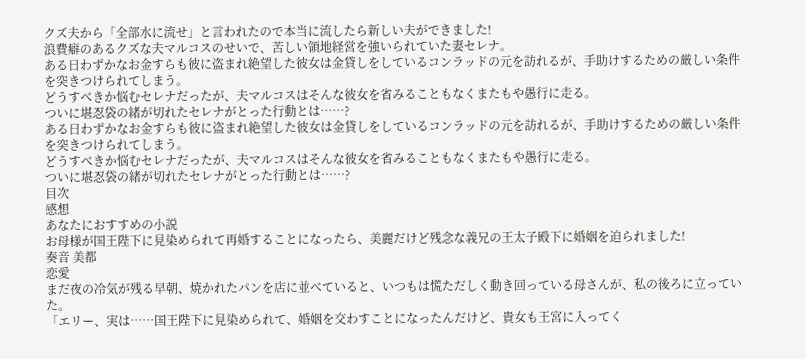クズ夫から「全部水に流せ」と言われたので本当に流したら新しい夫ができました!
浪費癖のあるクズな夫マルコスのせいで、苦しい領地経営を強いられていた妻セレナ。
ある日わずかなお金すらも彼に盗まれ絶望した彼女は金貸しをしているコンラッドの元を訪れるが、手助けするための厳しい条件を突きつけられてしまう。
どうすべきか悩むセレナだったが、夫マルコスはそんな彼女を省みることもなくまたもや愚行に走る。
ついに堪忍袋の緒が切れたセレナがとった行動とは……?
ある日わずかなお金すらも彼に盗まれ絶望した彼女は金貸しをしているコンラッドの元を訪れるが、手助けするための厳しい条件を突きつけられてしまう。
どうすべきか悩むセレナだったが、夫マルコスはそんな彼女を省みることもなくまたもや愚行に走る。
ついに堪忍袋の緒が切れたセレナがとった行動とは……?
目次
感想
あなたにおすすめの小説
お母様が国王陛下に見染められて再婚することになったら、美麗だけど残念な義兄の王太子殿下に婚姻を迫られました!
奏音 美都
恋愛
まだ夜の冷気が残る早朝、焼かれたパンを店に並べていると、いつもは慌ただしく動き回っている母さんが、私の後ろに立っていた。
「エリー、実は……国王陛下に見染められて、婚姻を交わすことになったんだけど、貴女も王宮に入ってく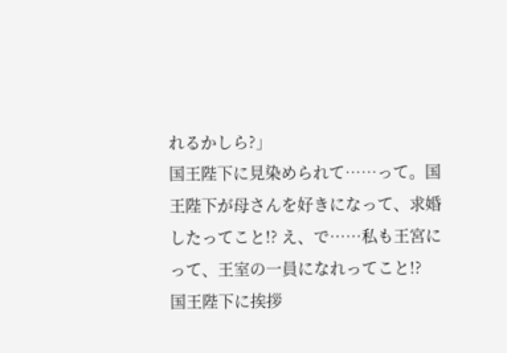れるかしら?」
国王陛下に見染められて……って。国王陛下が母さんを好きになって、求婚したってこと!? え、で……私も王宮にって、王室の一員になれってこと!?
国王陛下に挨拶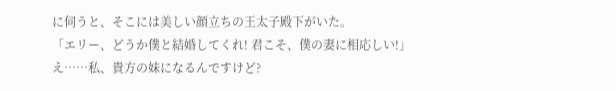に伺うと、そこには美しい顔立ちの王太子殿下がいた。
「エリー、どうか僕と結婚してくれ! 君こそ、僕の妻に相応しい!」
え……私、貴方の妹になるんですけど?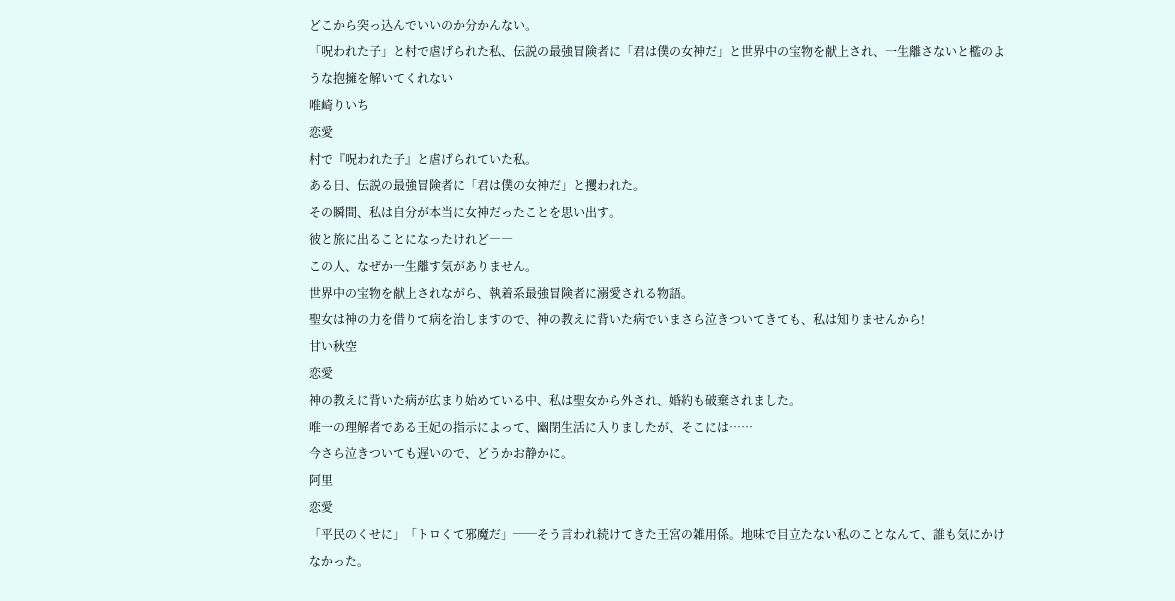どこから突っ込んでいいのか分かんない。
「呪われた子」と村で虐げられた私、伝説の最強冒険者に「君は僕の女神だ」と世界中の宝物を献上され、一生離さないと檻のような抱擁を解いてくれない
唯崎りいち
恋愛
村で『呪われた子』と虐げられていた私。
ある日、伝説の最強冒険者に「君は僕の女神だ」と攫われた。
その瞬間、私は自分が本当に女神だったことを思い出す。
彼と旅に出ることになったけれど――
この人、なぜか一生離す気がありません。
世界中の宝物を献上されながら、執着系最強冒険者に溺愛される物語。
聖女は神の力を借りて病を治しますので、神の教えに背いた病でいまさら泣きついてきても、私は知りませんから!
甘い秋空
恋愛
神の教えに背いた病が広まり始めている中、私は聖女から外され、婚約も破棄されました。
唯一の理解者である王妃の指示によって、幽閉生活に入りましたが、そこには……
今さら泣きついても遅いので、どうかお静かに。
阿里
恋愛
「平民のくせに」「トロくて邪魔だ」──そう言われ続けてきた王宮の雑用係。地味で目立たない私のことなんて、誰も気にかけなかった。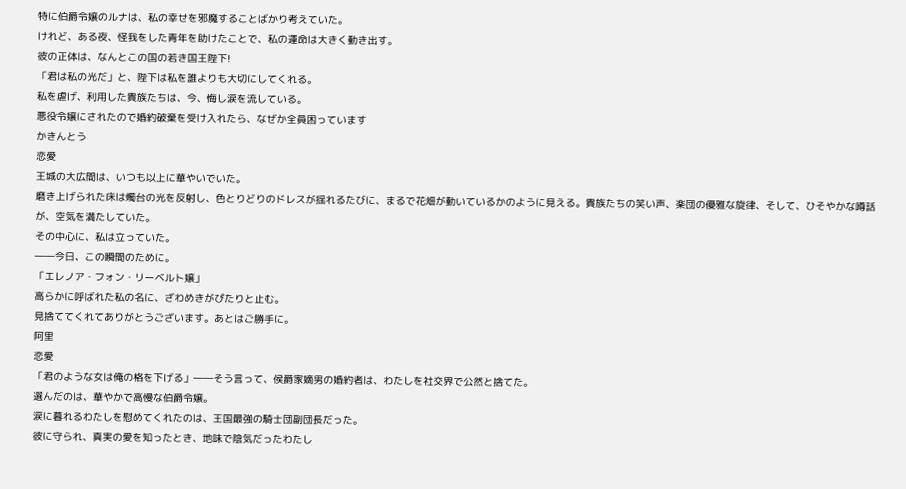特に伯爵令嬢のルナは、私の幸せを邪魔することばかり考えていた。
けれど、ある夜、怪我をした青年を助けたことで、私の運命は大きく動き出す。
彼の正体は、なんとこの国の若き国王陛下!
「君は私の光だ」と、陛下は私を誰よりも大切にしてくれる。
私を虐げ、利用した貴族たちは、今、悔し涙を流している。
悪役令嬢にされたので婚約破棄を受け入れたら、なぜか全員困っています
かきんとう
恋愛
王城の大広間は、いつも以上に華やいでいた。
磨き上げられた床は燭台の光を反射し、色とりどりのドレスが揺れるたびに、まるで花畑が動いているかのように見える。貴族たちの笑い声、楽団の優雅な旋律、そして、ひそやかな噂話が、空気を満たしていた。
その中心に、私は立っていた。
――今日、この瞬間のために。
「エレノア・フォン・リーベルト嬢」
高らかに呼ばれた私の名に、ざわめきがぴたりと止む。
見捨ててくれてありがとうございます。あとはご勝手に。
阿里
恋愛
「君のような女は俺の格を下げる」――そう言って、侯爵家嫡男の婚約者は、わたしを社交界で公然と捨てた。
選んだのは、華やかで高慢な伯爵令嬢。
涙に暮れるわたしを慰めてくれたのは、王国最強の騎士団副団長だった。
彼に守られ、真実の愛を知ったとき、地味で陰気だったわたし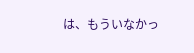は、もういなかっ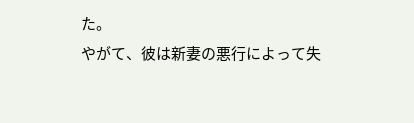た。
やがて、彼は新妻の悪行によって失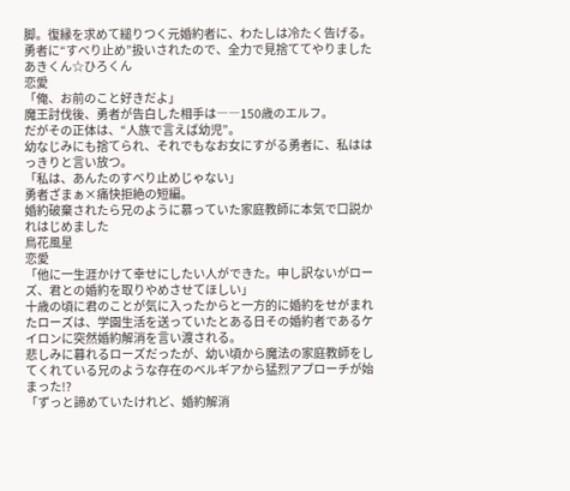脚。復縁を求めて縋りつく元婚約者に、わたしは冷たく告げる。
勇者に“すべり止め”扱いされたので、全力で見捨ててやりました
あきくん☆ひろくん
恋愛
「俺、お前のこと好きだよ」
魔王討伐後、勇者が告白した相手は――150歳のエルフ。
だがその正体は、“人族で言えば幼児”。
幼なじみにも捨てられ、それでもなお女にすがる勇者に、私ははっきりと言い放つ。
「私は、あんたのすべり止めじゃない」
勇者ざまぁ×痛快拒絶の短編。
婚約破棄されたら兄のように慕っていた家庭教師に本気で口説かれはじめました
鳥花風星
恋愛
「他に一生涯かけて幸せにしたい人ができた。申し訳ないがローズ、君との婚約を取りやめさせてほしい」
十歳の頃に君のことが気に入ったからと一方的に婚約をせがまれたローズは、学園生活を送っていたとある日その婚約者であるケイロンに突然婚約解消を言い渡される。
悲しみに暮れるローズだったが、幼い頃から魔法の家庭教師をしてくれている兄のような存在のベルギアから猛烈アプローチが始まった!?
「ずっと諦めていたけれど、婚約解消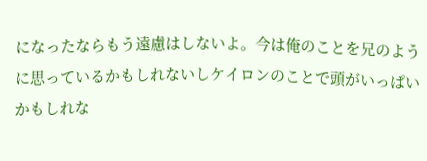になったならもう遠慮はしないよ。今は俺のことを兄のように思っているかもしれないしケイロンのことで頭がいっぱいかもしれな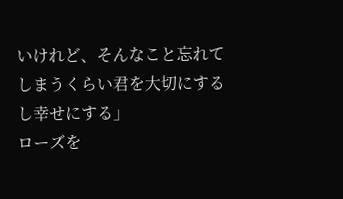いけれど、そんなこと忘れてしまうくらい君を大切にするし幸せにする」
ローズを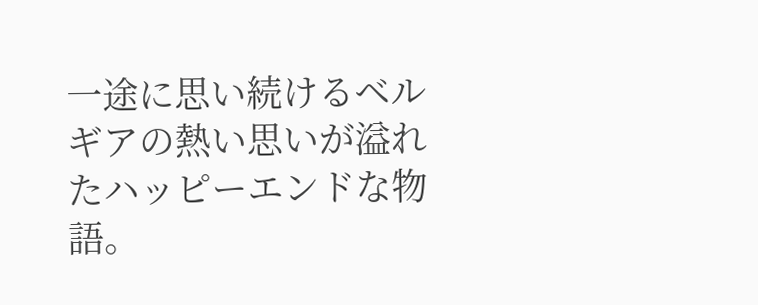一途に思い続けるベルギアの熱い思いが溢れたハッピーエンドな物語。